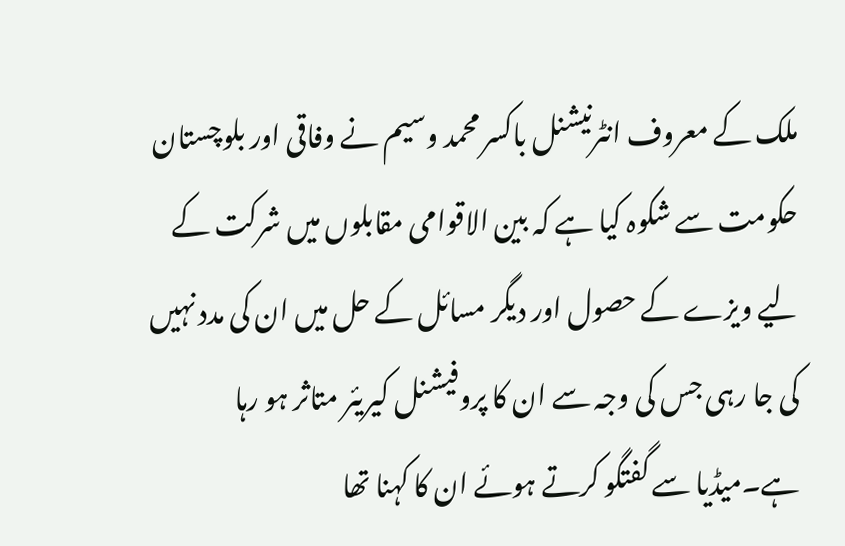ملک کے معروف انٹرنیشنل باکسر محمد وسیم نے وفاقی اور بلوچستان حکومت سے شکوہ کیا ہے کہ بین الاقوامی مقابلوں میں شرکت کے لیے ویزے کے حصول اور دیگر مسائل کے حل میں ان کی مدد نہیں کی جا رہی جس کی وجہ سے ان کا پروفیشنل کیریئر متاثر ہو رہا ہے۔میڈیا سے گفتگو کرتے ہوئے ان کا کہنا تھا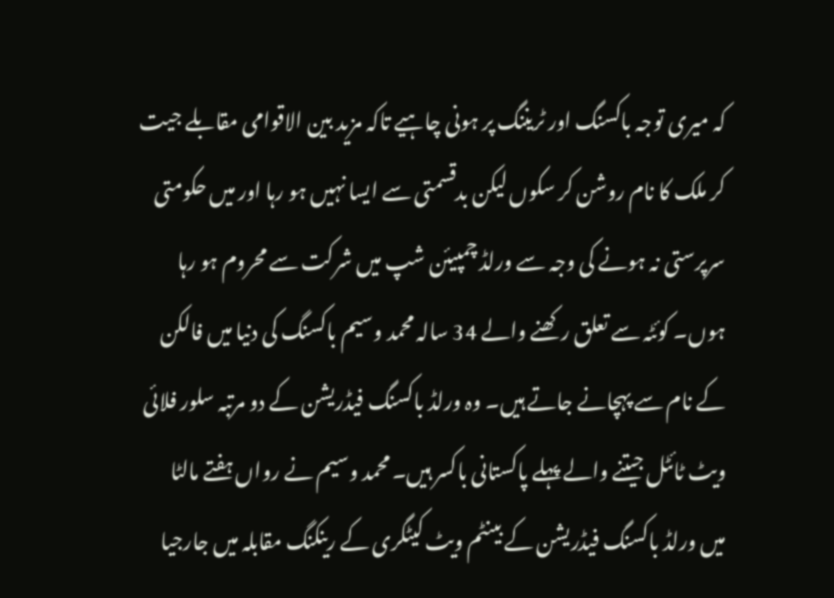کہ میری توجہ باکسنگ اور ٹریننگ پر ہونی چاہیے تاکہ مزید بین الاقوامی مقابلے جیت کر ملک کا نام روشن کر سکوں لیکن بدقسمتی سے ایسا نہیں ہو رہا اور میں حکومتی سرپرستی نہ ہونے کی وجہ سے ورلڈ چمپیئن شپ میں شرکت سے محروم ہو رہا ہوں۔ کوئٹہ سے تعلق رکھنے والے 34 سالہ محمد وسیم باکسنگ کی دنیا میں فالکن کے نام سے پہچانے جاتے ہیں۔ وہ ورلڈ باکسنگ فیڈریشن کے دو مرتبہ سلور فلائی ویٹ ٹائٹل جیتنے والے پہلے پاکستانی باکسر ہیں۔ محمد وسیم نے رواں ہفتے مالٹا میں ورلڈ باکسنگ فیڈریشن کے بینٹم ویٹ کیٹگری کے رینکنگ مقابلہ میں جارجیا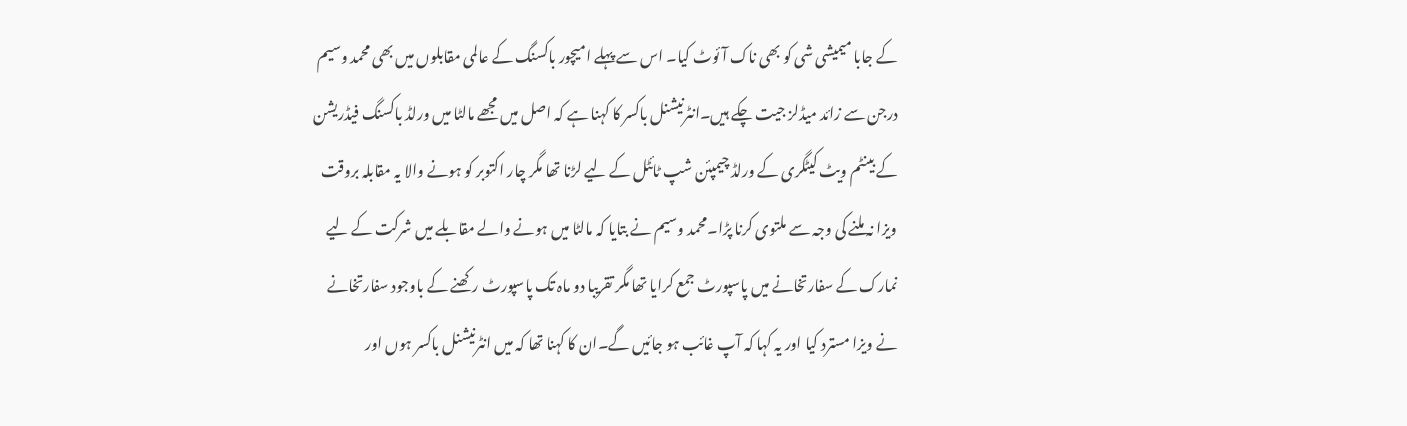کے جابا میمیشی شی کو بھی ناک آئوٹ کیا۔ اس سے پہلے امیچور باکسنگ کے عالمی مقابلوں میں بھی محمد وسیم درجن سے زائد میڈلز جیت چکے ہیں۔انٹرنیشنل باکسر کا کہنا ہے کہ اصل میں مجھے مالٹا میں ورلڈ باکسنگ فیڈریشن کے بینٹم ویٹ کیٹگری کے ورلڈ چیمپئن شپ ٹائٹل کے لیے لڑنا تھا مگر چار اکتوبر کو ہونے والا یہ مقابلہ بروقت ویزا نہ ملنے کی وجہ سے ملتوی کرنا پڑا۔محمد وسیم نے بتایا کہ مالٹا میں ہونے والے مقابلے میں شرکت کے لیے نمارک کے سفارتخانے میں پاسپورٹ جمع کرایا تھا مگر تقریبا دو ماہ تک پاسپورٹ رکھنے کے باوجود سفارتخانے نے ویزا مسترد کیا اور یہ کہا کہ آپ غائب ہو جائیں گے۔ان کا کہنا تھا کہ میں انٹرنیشنل باکسر ہوں اور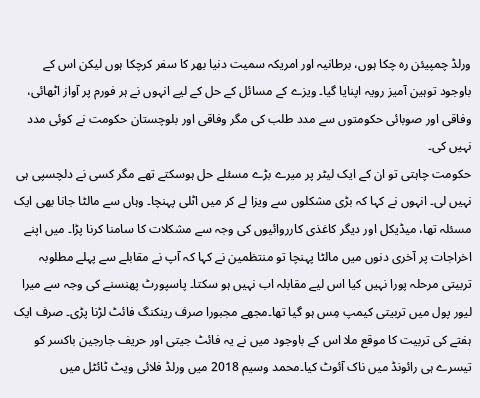ورلڈ چمپیئن رہ چکا ہوں، برطانیہ اور امریکہ سمیت دنیا بھر کا سفر کرچکا ہوں لیکن اس کے باوجود توہین آمیز رویہ اپنایا گیا۔ ویزے کے مسائل کے حل کے لیے انہوں نے ہر فورم پر آواز اٹھائی، وفاقی اور صوبائی حکومتوں سے مدد طلب کی مگر وفاقی اور بلوچستان حکومت نے کوئی مدد نہیں کی۔
حکومت چاہتی تو ان کے ایک لیٹر پر میرے بڑے مسئلے حل ہوسکتے تھے مگر کسی نے دلچسپی ہی نہیں لی۔ انہوں نے کہا کہ بڑی مشکلوں سے ویزا لے کر میں اٹلی پہنچا۔ وہاں سے مالٹا جانا بھی ایک مسئلہ تھا، میڈیکل اور دیگر کاغذی کارروائیوں کی وجہ سے مشکلات کا سامنا کرنا پڑا۔ میں اپنے اخراجات پر آخری دنوں میں مالٹا پہنچا تو منتظمین نے کہا کہ آپ نے مقابلے سے پہلے مطلوبہ تربیتی مرحلہ پورا نہیں کیا اس لیے مقابلہ اب نہیں ہو سکتا۔ پاسپورٹ پھنسنے کی وجہ سے میرا لیور پول میں تربیتی کیمپ مِس ہو گیا تھا۔مجھے مجبورا صرف رینکنگ فائٹ لڑنا پڑی۔ صرف ایک ہفتے کی تربیت کا موقع ملا اس کے باوجود میں نے یہ فائٹ جیتی اور حریف جارجین باکسر کو تیسرے ہی رائونڈ میں ناک آئوٹ کیا۔محمد وسیم 2018 میں ورلڈ فلائی ویٹ ٹائٹل میں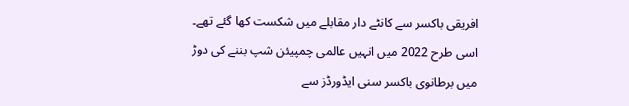افریقی باکسر سے کانٹے دار مقابلے میں شکست کھا گئے تھے۔ اسی طرح 2022 میں انہیں عالمی چمپیئن شپ بننے کی دوڑ میں برطانوی باکسر سنی ایڈورڈز سے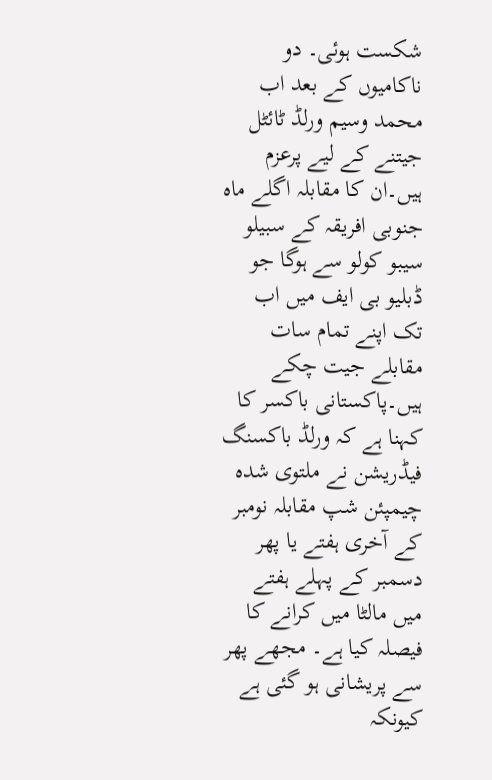شکست ہوئی۔ دو ناکامیوں کے بعد اب محمد وسیم ورلڈ ٹائٹل جیتنے کے لیے پرعزم ہیں۔ان کا مقابلہ اگلے ماہ جنوبی افریقہ کے سبیلو سیبو کولو سے ہوگا جو ڈبلیو بی ایف میں اب تک اپنے تمام سات مقابلے جیت چکے ہیں۔پاکستانی باکسر کا کہنا ہے کہ ورلڈ باکسنگ فیڈریشن نے ملتوی شدہ چیمپئن شپ مقابلہ نومبر کے آخری ہفتے یا پھر دسمبر کے پہلے ہفتے میں مالٹا میں کرانے کا فیصلہ کیا ہے۔ مجھے پھر سے پریشانی ہو گئی ہے کیونکہ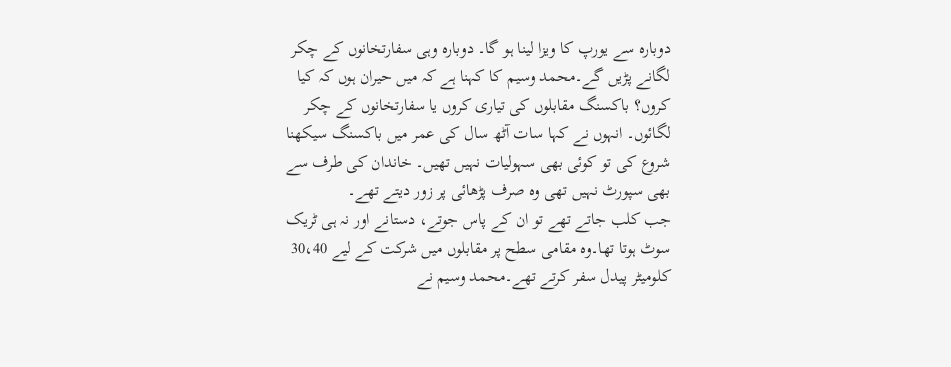دوبارہ سے یورپ کا ویزا لینا ہو گا۔ دوبارہ وہی سفارتخانوں کے چکر لگانے پڑیں گے۔محمد وسیم کا کہنا ہے کہ میں حیران ہوں کہ کیا کروں؟ باکسنگ مقابلوں کی تیاری کروں یا سفارتخانوں کے چکر لگائوں۔ انہوں نے کہا سات آٹھ سال کی عمر میں باکسنگ سیکھنا شروع کی تو کوئی بھی سہولیات نہیں تھیں۔ خاندان کی طرف سے بھی سپورٹ نہیں تھی وہ صرف پڑھائی پر زور دیتے تھے۔
جب کلب جاتے تھے تو ان کے پاس جوتے، دستانے اور نہ ہی ٹریک سوٹ ہوتا تھا۔وہ مقامی سطح پر مقابلوں میں شرکت کے لیے 30،40 کلومیٹر پیدل سفر کرتے تھے۔محمد وسیم نے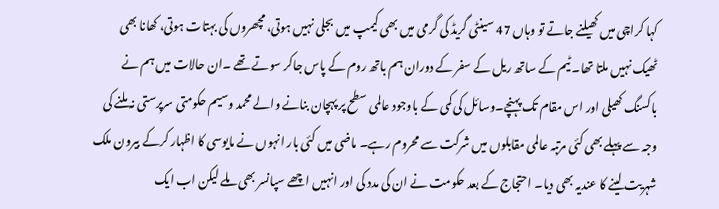کہا کراچی میں کھیلنے جاتے تو وہاں 47 سینٹی گریڈ کی گرمی میں بھی کیمپ میں بجلی نہیں ہوتی، مچھروں کی بہتات ہوتی، کھانا بھی ٹھیک نہیں ملتا تھا۔ ٹیم کے ساتھ ریل کے سفر کے دوران ہم باتھ روم کے پاس جاکر سوتے تھے ۔ان حالات میں ہم نے باکسنگ کھیلی اور اس مقام تک پہنچے۔وسائل کی کمی کے باوجود عالمی سطح پر پہچان بنانے والے محمد وسیم حکومتی سرپرستی نہ ملنے کی وجہ سے پہلے بھی کئی مرتبہ عالمی مقابلوں میں شرکت سے محروم رہے۔ ماضی میں کئی بار انہوں نے مایوسی کا اظہار کرکے بیرون ملک شہریت لینے کا عندیہ بھی دیا۔ احتجاج کے بعد حکومت نے ان کی مدد کی اور انہیں اچھے سپانسر بھی ملے لیکن اب ایک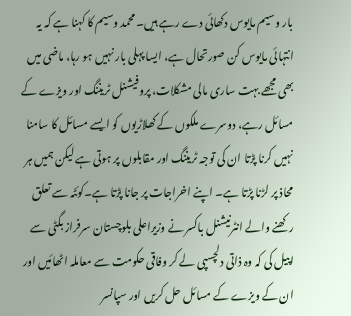بار وسیم مایوس دکھائی دے رہے ہیں۔محمد وسیم کا کہنا ہے کہ یہ انتہائی مایوس کن صورتحال ہے، ایسا پہلی بار نہیں ہو رہا، ماضی میں بھی مجھے بہت ساری مالی مشکلات، پروفیشنل ٹریننگ اور ویزے کے مسائل رہے، دوسرے ملکوں کے کھلاڑیوں کو ایسے مسائل کا سامنا نہیں کرنا پڑتا ان کی توجہ ٹریننگ اور مقابلوں پر ہوتی ہے لیکن ہمیں ہر محاذ پر لڑنا پڑتا ہے۔ اپنے اخراجات پر جانا پڑتا ہے۔کوئٹہ سے تعلق رکھنے والے انٹرنیشنل باکسر نے وزیراعلی بلوچستان سرفراز بگٹی سے اپیل کی کہ وہ ذاتی دلچسپی لے کر وفاقی حکومت سے معاملہ اٹھائیں اور ان کے ویزے کے مسائل حل کریں اور سپانسر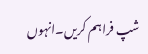شپ فراہم کریں۔انہوں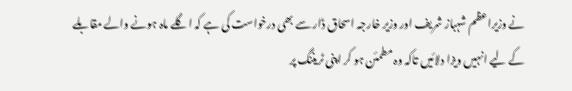نے وزیراعظم شہباز شریف اور وزیر خارجہ اسحاق ڈار سے بھی درخواست کی ہے کہ اگلے ماہ ہونے والے مقابلے کے لیے انہیں ویزا دلائیں تاکہ وہ مطمئن ہو کر اپنی ٹریننگ پر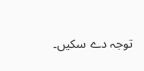توجہ دے سکیں۔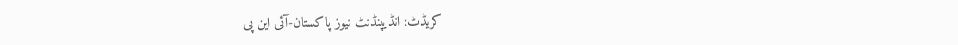کریڈٹ: انڈیپنڈنٹ نیوز پاکستان-آئی این پی